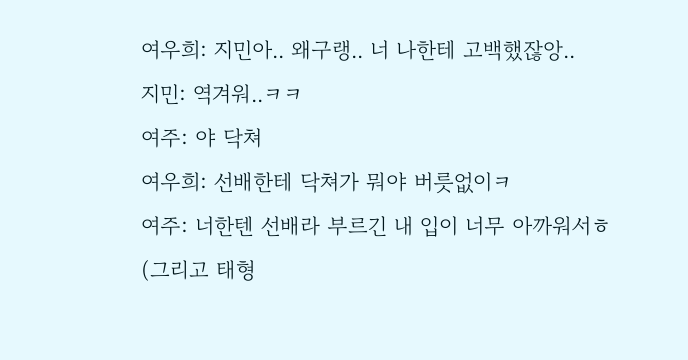여우희: 지민아.. 왜구랭.. 너 나한테 고백했잖앙..
지민: 역겨워..ㅋㅋ
여주: 야 닥쳐
여우희: 선배한테 닥쳐가 뭐야 버릇없이ㅋ
여주: 너한텐 선배라 부르긴 내 입이 너무 아까워서ㅎ
(그리고 태형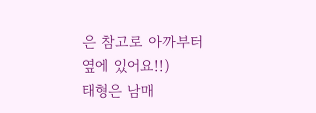은 참고로 아까부터 옆에 있어요!!)
태형은 남매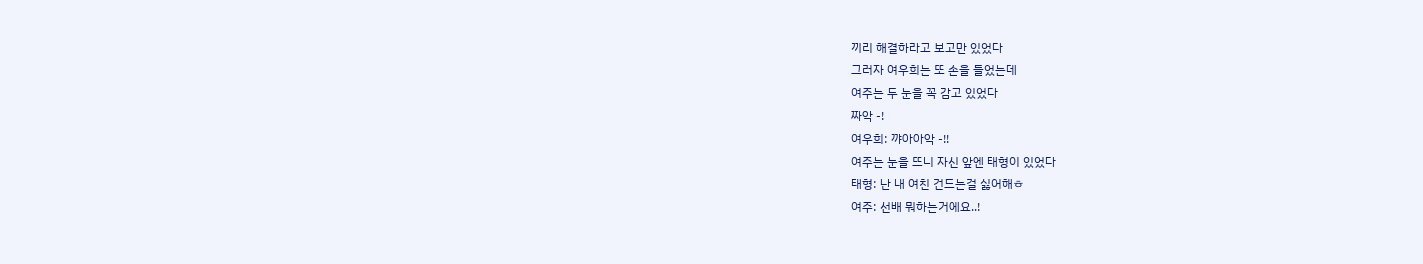끼리 해결하라고 보고만 있었다
그러자 여우희는 또 손을 들었는데
여주는 두 눈을 꼭 감고 있었다
짜악 -!
여우희: 꺄아아악 -!!
여주는 눈을 뜨니 자신 앞엔 태형이 있었다
태형: 난 내 여친 건드는걸 싫어해ㅎ
여주: 선배 뭐하는거에요..!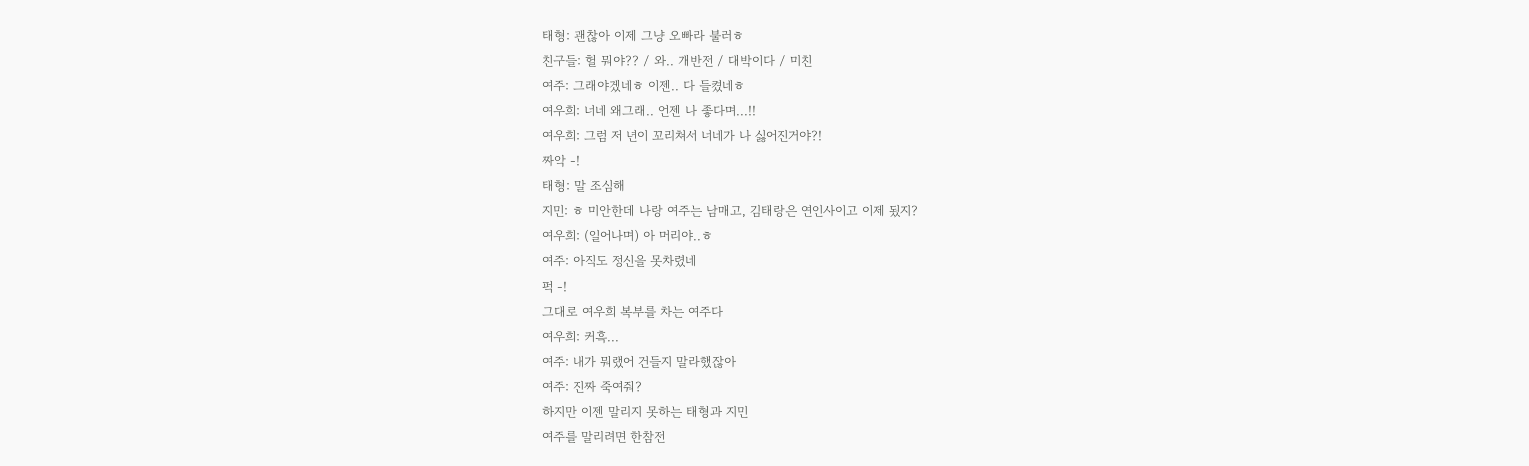태형: 괜찮아 이제 그냥 오빠라 불러ㅎ
친구들: 헐 뭐야?? / 와.. 개반전 / 대박이다 / 미친
여주: 그래야겠네ㅎ 이젠.. 다 들켰네ㅎ
여우희: 너네 왜그래.. 언젠 나 좋다며...!!
여우희: 그럼 저 년이 꼬리쳐서 너네가 나 싫어진거야?!
짜악 -!
태형: 말 조심해
지민: ㅎ 미안한데 나랑 여주는 남매고, 김태랑은 연인사이고 이제 됬지?
여우희: (일어나며) 아 머리야..ㅎ
여주: 아직도 정신을 못차렸네
퍽 -!
그대로 여우희 복부를 차는 여주다
여우희: 커흑...
여주: 내가 뭐랬어 건들지 말라했잖아
여주: 진짜 죽여줘?
하지만 이젠 말리지 못하는 태형과 지민
여주를 말리려면 한참전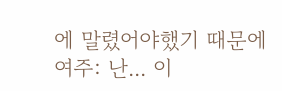에 말렸어야했기 때문에
여주: 난... 이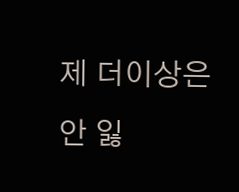제 더이상은 안 잃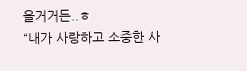을거거든..ㅎ
“내가 사랑하고 소중한 사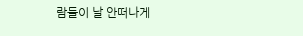람들이 날 안떠나게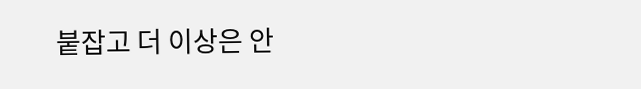붙잡고 더 이상은 안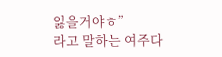잃을거야ㅎ”
라고 말하는 여주다